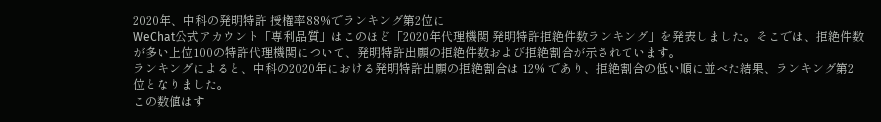2020年、中科の発明特許 授権率88%でランキング第2位に
WeChat公式アカウント「専利品質」はこのほど「2020年代理機関 発明特許拒絶件数ランキング」を発表しました。そこでは、拒絶件数が多い上位100の特許代理機関について、発明特許出願の拒絶件数および拒絶割合が示されています。
ランキングによると、中科の2020年における発明特許出願の拒絶割合は 12% であり、拒絶割合の低い順に並べた結果、ランキング第2位となりました。
この数値はす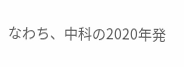なわち、中科の2020年発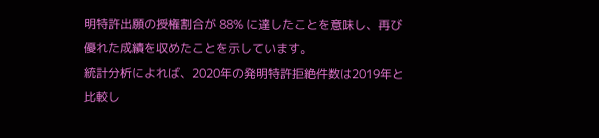明特許出願の授権割合が 88% に達したことを意味し、再び優れた成績を収めたことを示しています。
統計分析によれば、2020年の発明特許拒絶件数は2019年と比較し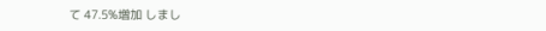て 47.5%増加 しまし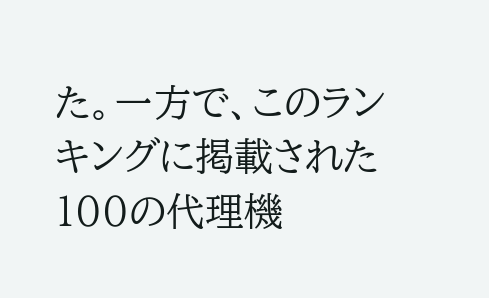た。一方で、このランキングに掲載された100の代理機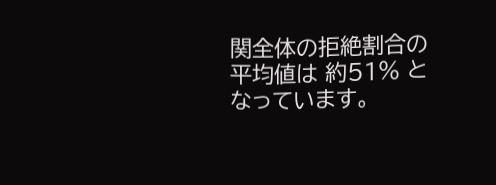関全体の拒絶割合の平均値は 約51% となっています。